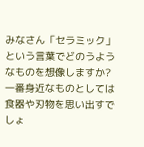みなさん「セラミック」という言葉でどのうようなものを想像しますか?
一番身近なものとしては食器や刃物を思い出すでしょ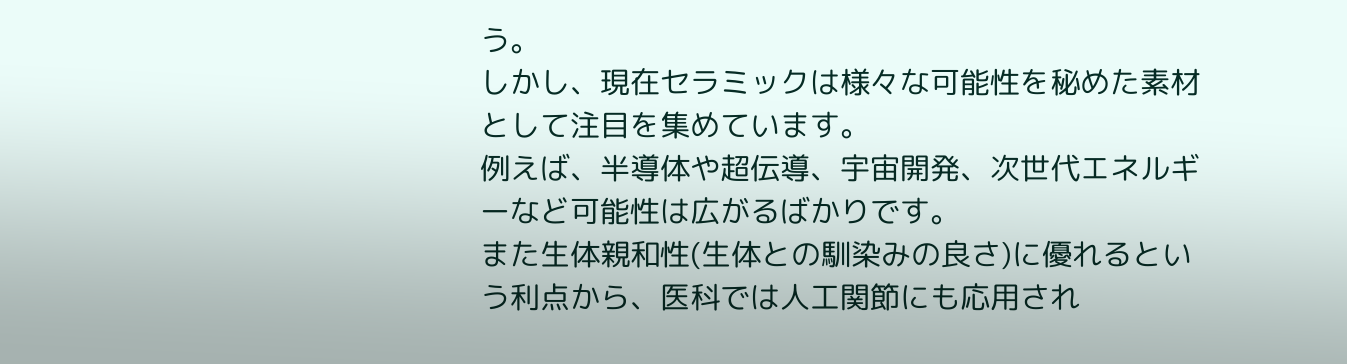う。
しかし、現在セラミックは様々な可能性を秘めた素材として注目を集めています。
例えば、半導体や超伝導、宇宙開発、次世代エネルギーなど可能性は広がるばかりです。
また生体親和性(生体との馴染みの良さ)に優れるという利点から、医科では人工関節にも応用され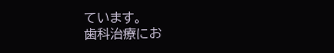ています。
歯科治療にお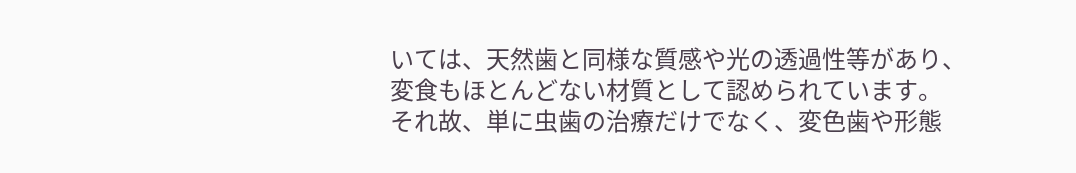いては、天然歯と同様な質感や光の透過性等があり、
変食もほとんどない材質として認められています。
それ故、単に虫歯の治療だけでなく、変色歯や形態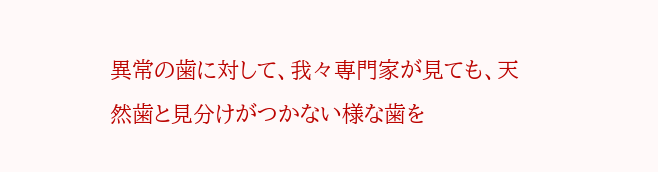異常の歯に対して、我々専門家が見ても、天然歯と見分けがつかない様な歯を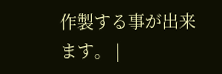作製する事が出来ます。 |